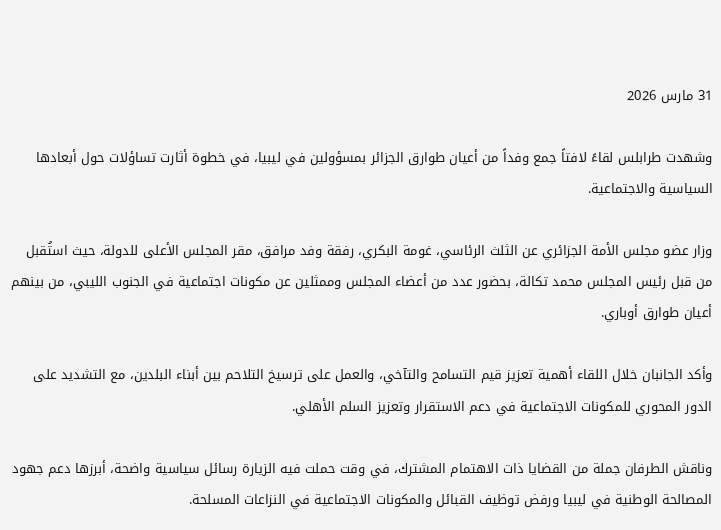31 مارس 2026

وشهدت طرابلس لقاءً لافتاً جمع وفداً من أعيان طوارق الجزائر بمسؤولين في ليبيا، في خطوة أثارت تساؤلات حول أبعادها السياسية والاجتماعية.

وزار عضو مجلس الأمة الجزائري عن الثلث الرئاسي، غومة البكري، رفقة وفد مرافق، مقر المجلس الأعلى للدولة، حيث استُقبل من قبل رئيس المجلس محمد تكالة، بحضور عدد من أعضاء المجلس وممثلين عن مكونات اجتماعية في الجنوب الليبي، من بينهم أعيان طوارق أوباري.

وأكد الجانبان خلال اللقاء أهمية تعزيز قيم التسامح والتآخي، والعمل على ترسيخ التلاحم بين أبناء البلدين، مع التشديد على الدور المحوري للمكونات الاجتماعية في دعم الاستقرار وتعزيز السلم الأهلي.

وناقش الطرفان جملة من القضايا ذات الاهتمام المشترك، في وقت حملت فيه الزيارة رسائل سياسية واضحة، أبرزها دعم جهود المصالحة الوطنية في ليبيا ورفض توظيف القبائل والمكونات الاجتماعية في النزاعات المسلحة.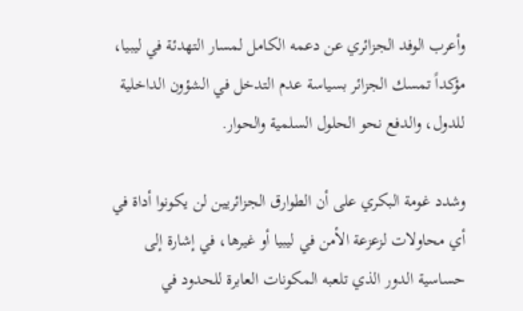وأعرب الوفد الجزائري عن دعمه الكامل لمسار التهدئة في ليبيا، مؤكداً تمسك الجزائر بسياسة عدم التدخل في الشؤون الداخلية للدول، والدفع نحو الحلول السلمية والحوار.

وشدد غومة البكري على أن الطوارق الجزائريين لن يكونوا أداة في أي محاولات لزعزعة الأمن في ليبيا أو غيرها، في إشارة إلى حساسية الدور الذي تلعبه المكونات العابرة للحدود في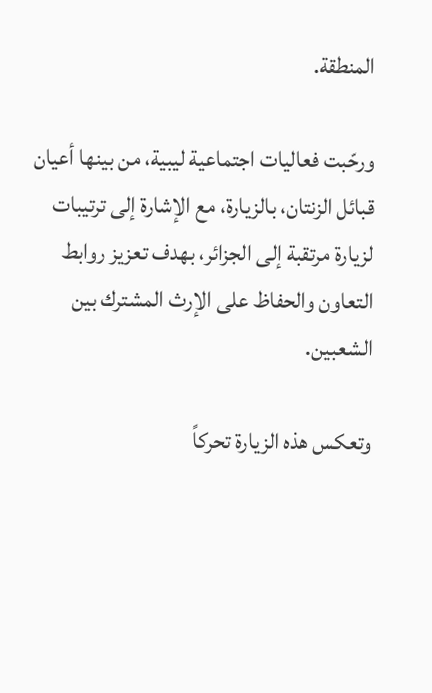المنطقة.

ورحّبت فعاليات اجتماعية ليبية، من بينها أعيان قبائل الزنتان، بالزيارة، مع الإشارة إلى ترتيبات لزيارة مرتقبة إلى الجزائر، بهدف تعزيز روابط التعاون والحفاظ على الإرث المشترك بين الشعبين.

وتعكس هذه الزيارة تحركاً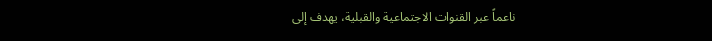ناعماً عبر القنوات الاجتماعية والقبلية، يهدف إلى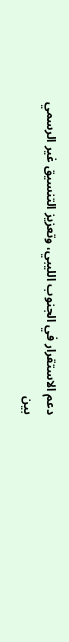دعم الاستقرار في الجنوب الليبي، وتعزيز التنسيق غير الرسمي بين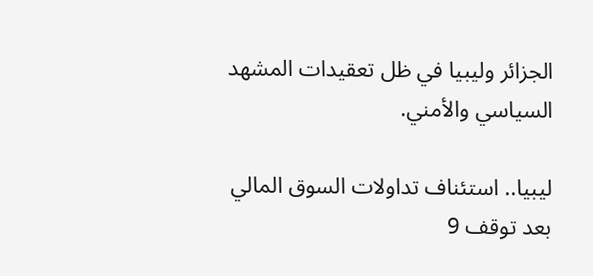الجزائر وليبيا في ظل تعقيدات المشهد السياسي والأمني.

ليبيا.. استئناف تداولات السوق المالي بعد توقف 9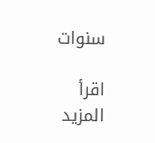سنوات

اقرأ المزيد